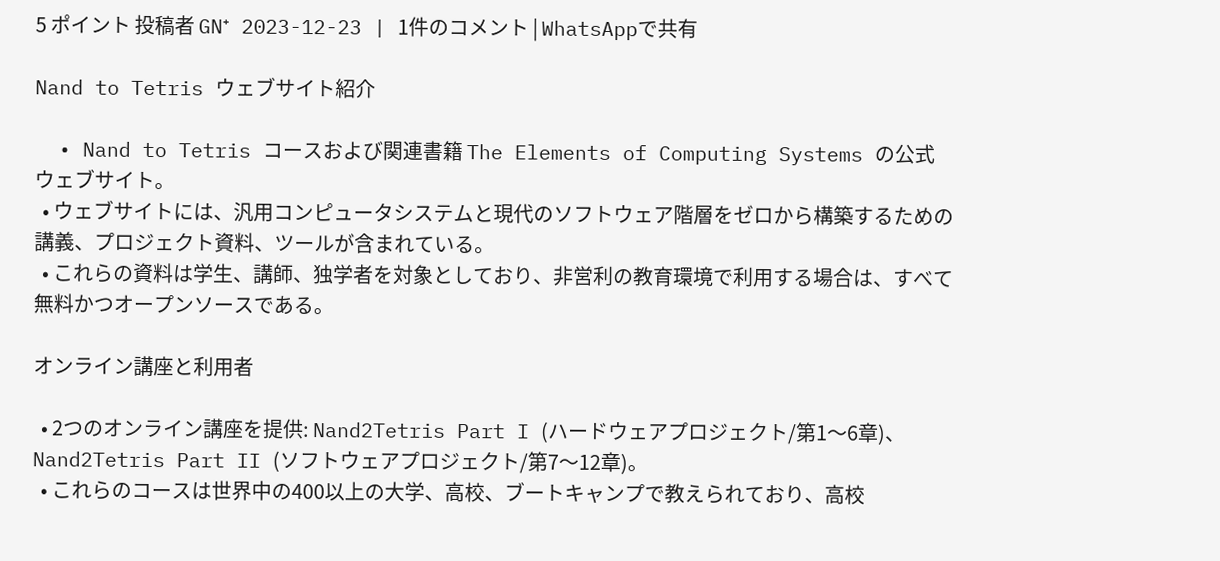5 ポイント 投稿者 GN⁺ 2023-12-23 | 1件のコメント | WhatsAppで共有

Nand to Tetris ウェブサイト紹介

  • Nand to Tetris コースおよび関連書籍 The Elements of Computing Systems の公式ウェブサイト。
  • ウェブサイトには、汎用コンピュータシステムと現代のソフトウェア階層をゼロから構築するための講義、プロジェクト資料、ツールが含まれている。
  • これらの資料は学生、講師、独学者を対象としており、非営利の教育環境で利用する場合は、すべて無料かつオープンソースである。

オンライン講座と利用者

  • 2つのオンライン講座を提供: Nand2Tetris Part I (ハードウェアプロジェクト/第1〜6章)、Nand2Tetris Part II (ソフトウェアプロジェクト/第7〜12章)。
  • これらのコースは世界中の400以上の大学、高校、ブートキャンプで教えられており、高校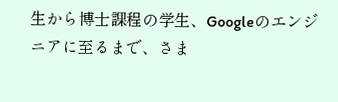生から博士課程の学生、Googleのエンジニアに至るまで、さま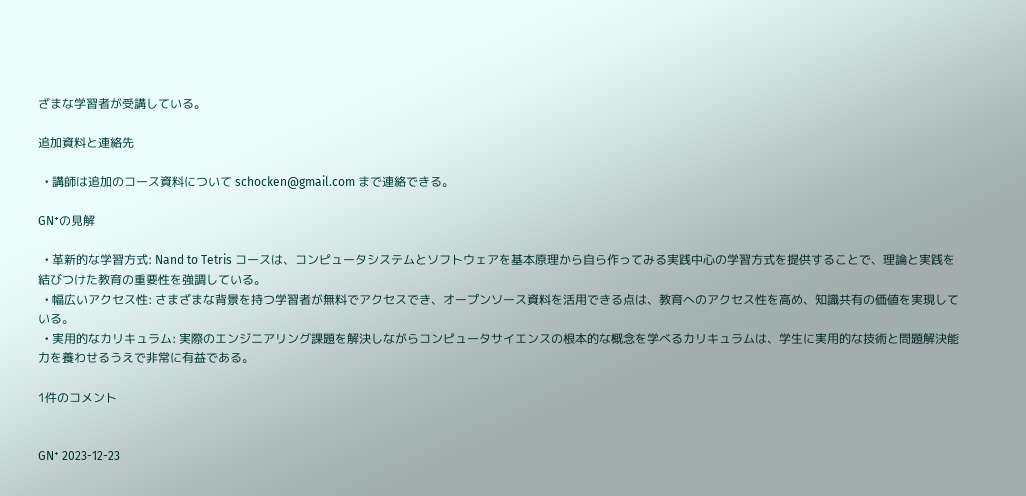ざまな学習者が受講している。

追加資料と連絡先

  • 講師は追加のコース資料について schocken@gmail.com まで連絡できる。

GN⁺の見解

  • 革新的な学習方式: Nand to Tetris コースは、コンピュータシステムとソフトウェアを基本原理から自ら作ってみる実践中心の学習方式を提供することで、理論と実践を結びつけた教育の重要性を強調している。
  • 幅広いアクセス性: さまざまな背景を持つ学習者が無料でアクセスでき、オープンソース資料を活用できる点は、教育へのアクセス性を高め、知識共有の価値を実現している。
  • 実用的なカリキュラム: 実際のエンジニアリング課題を解決しながらコンピュータサイエンスの根本的な概念を学べるカリキュラムは、学生に実用的な技術と問題解決能力を養わせるうえで非常に有益である。

1件のコメント


GN⁺ 2023-12-23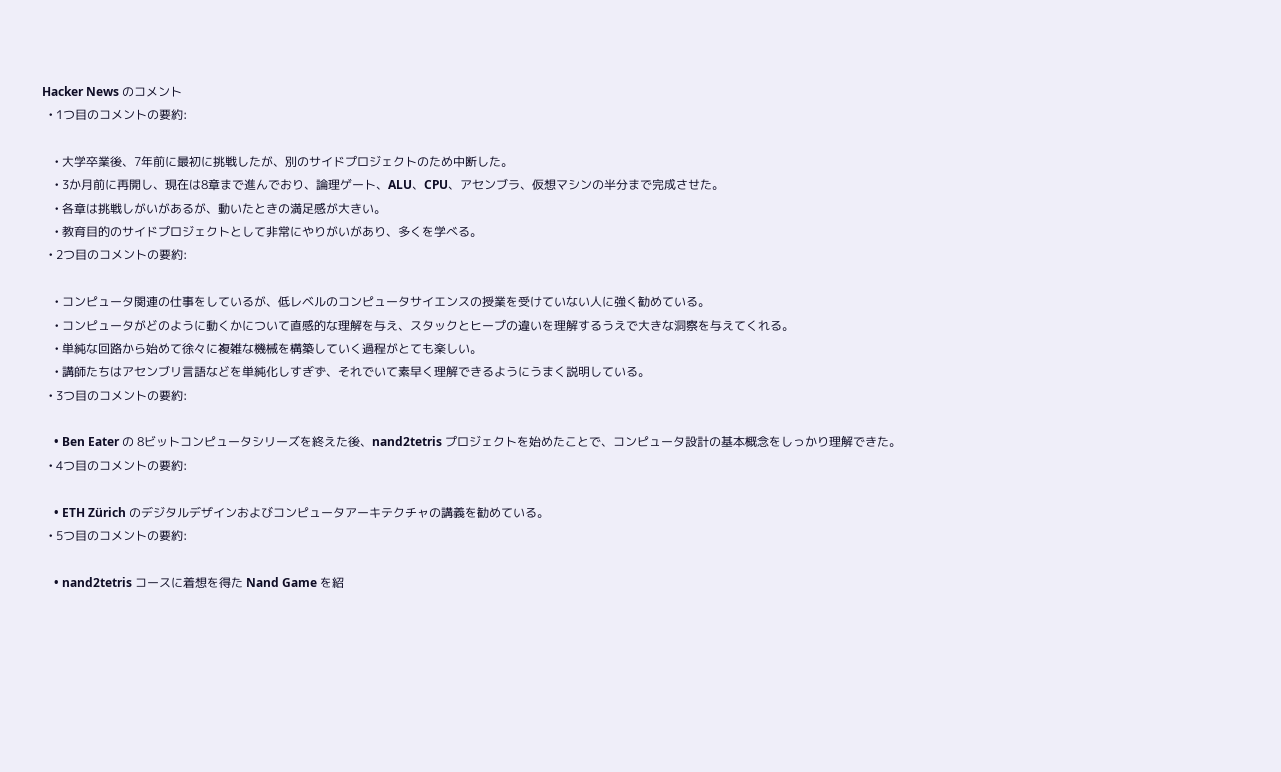Hacker News のコメント
  • 1つ目のコメントの要約:

    • 大学卒業後、7年前に最初に挑戦したが、別のサイドプロジェクトのため中断した。
    • 3か月前に再開し、現在は8章まで進んでおり、論理ゲート、ALU、CPU、アセンブラ、仮想マシンの半分まで完成させた。
    • 各章は挑戦しがいがあるが、動いたときの満足感が大きい。
    • 教育目的のサイドプロジェクトとして非常にやりがいがあり、多くを学べる。
  • 2つ目のコメントの要約:

    • コンピュータ関連の仕事をしているが、低レベルのコンピュータサイエンスの授業を受けていない人に強く勧めている。
    • コンピュータがどのように動くかについて直感的な理解を与え、スタックとヒープの違いを理解するうえで大きな洞察を与えてくれる。
    • 単純な回路から始めて徐々に複雑な機械を構築していく過程がとても楽しい。
    • 講師たちはアセンブリ言語などを単純化しすぎず、それでいて素早く理解できるようにうまく説明している。
  • 3つ目のコメントの要約:

    • Ben Eater の 8ビットコンピュータシリーズを終えた後、nand2tetris プロジェクトを始めたことで、コンピュータ設計の基本概念をしっかり理解できた。
  • 4つ目のコメントの要約:

    • ETH Zürich のデジタルデザインおよびコンピュータアーキテクチャの講義を勧めている。
  • 5つ目のコメントの要約:

    • nand2tetris コースに着想を得た Nand Game を紹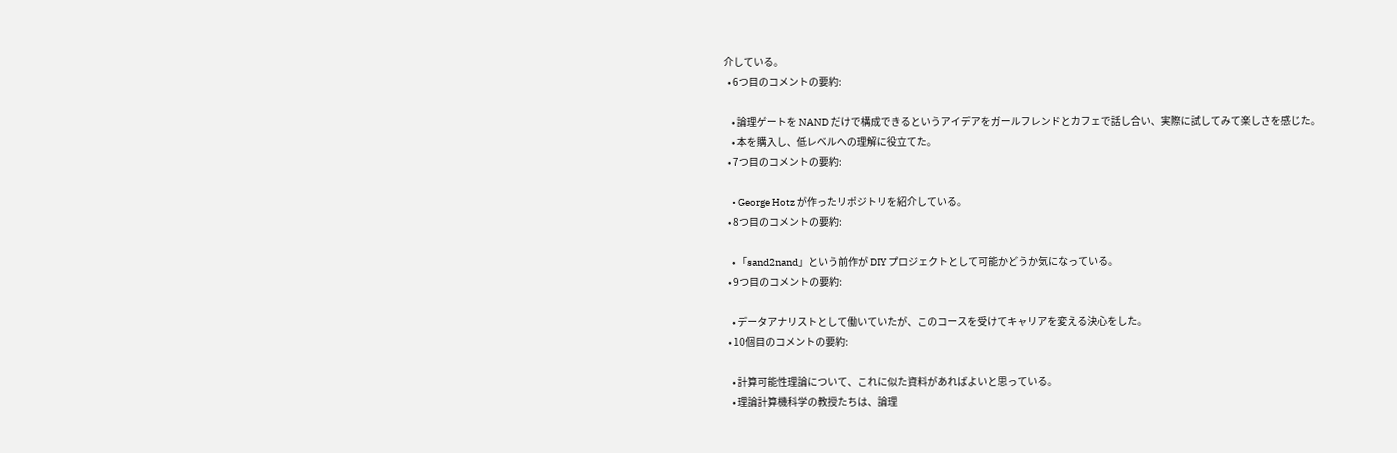介している。
  • 6つ目のコメントの要約:

    • 論理ゲートを NAND だけで構成できるというアイデアをガールフレンドとカフェで話し合い、実際に試してみて楽しさを感じた。
    • 本を購入し、低レベルへの理解に役立てた。
  • 7つ目のコメントの要約:

    • George Hotz が作ったリポジトリを紹介している。
  • 8つ目のコメントの要約:

    • 「sand2nand」という前作が DIY プロジェクトとして可能かどうか気になっている。
  • 9つ目のコメントの要約:

    • データアナリストとして働いていたが、このコースを受けてキャリアを変える決心をした。
  • 10個目のコメントの要約:

    • 計算可能性理論について、これに似た資料があればよいと思っている。
    • 理論計算機科学の教授たちは、論理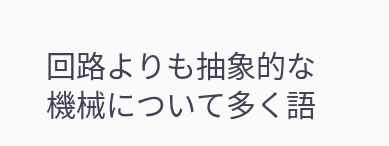回路よりも抽象的な機械について多く語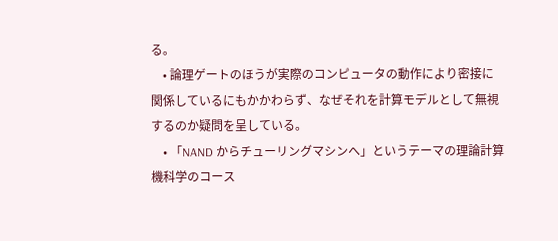る。
    • 論理ゲートのほうが実際のコンピュータの動作により密接に関係しているにもかかわらず、なぜそれを計算モデルとして無視するのか疑問を呈している。
    • 「NAND からチューリングマシンへ」というテーマの理論計算機科学のコース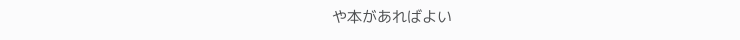や本があればよい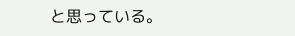と思っている。